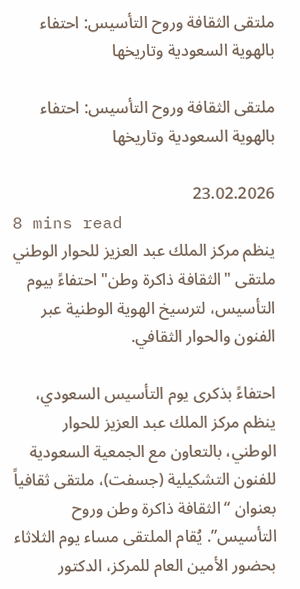ملتقى الثقافة وروح التأسيس: احتفاء بالهوية السعودية وتاريخها

ملتقى الثقافة وروح التأسيس: احتفاء بالهوية السعودية وتاريخها

23.02.2026
8 mins read
ينظم مركز الملك عبد العزيز للحوار الوطني ملتقى "الثقافة ذاكرة وطن" احتفاءً بيوم التأسيس، لترسيخ الهوية الوطنية عبر الفنون والحوار الثقافي.

احتفاءً بذكرى يوم التأسيس السعودي، ينظم مركز الملك عبد العزيز للحوار الوطني، بالتعاون مع الجمعية السعودية للفنون التشكيلية (جسفت)، ملتقى ثقافياً بعنوان “الثقافة ذاكرة وطن وروح التأسيس”. يُقام الملتقى مساء يوم الثلاثاء بحضور الأمين العام للمركز، الدكتور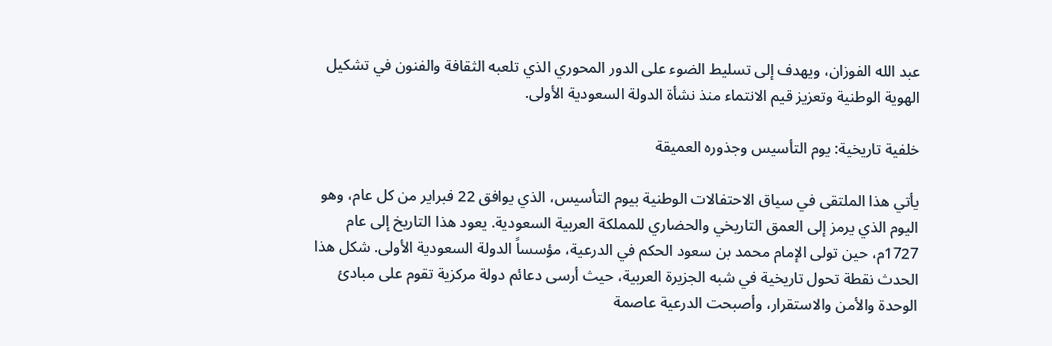عبد الله الفوزان، ويهدف إلى تسليط الضوء على الدور المحوري الذي تلعبه الثقافة والفنون في تشكيل الهوية الوطنية وتعزيز قيم الانتماء منذ نشأة الدولة السعودية الأولى.

خلفية تاريخية: يوم التأسيس وجذوره العميقة

يأتي هذا الملتقى في سياق الاحتفالات الوطنية بيوم التأسيس، الذي يوافق 22 فبراير من كل عام، وهو اليوم الذي يرمز إلى العمق التاريخي والحضاري للمملكة العربية السعودية. يعود هذا التاريخ إلى عام 1727م، حين تولى الإمام محمد بن سعود الحكم في الدرعية، مؤسساً الدولة السعودية الأولى. شكل هذا الحدث نقطة تحول تاريخية في شبه الجزيرة العربية، حيث أرسى دعائم دولة مركزية تقوم على مبادئ الوحدة والأمن والاستقرار، وأصبحت الدرعية عاصمة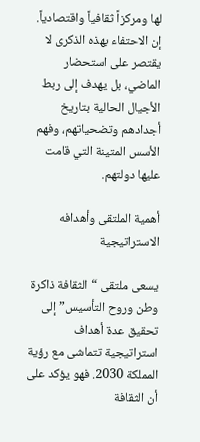لها ومركزاً ثقافياً واقتصادياً. إن الاحتفاء بهذه الذكرى لا يقتصر على استحضار الماضي، بل يهدف إلى ربط الأجيال الحالية بتاريخ أجدادهم وتضحياتهم، وفهم الأسس المتينة التي قامت عليها دولتهم.

أهمية الملتقى وأهدافه الاستراتيجية

يسعى ملتقى “الثقافة ذاكرة وطن وروح التأسيس” إلى تحقيق عدة أهداف استراتيجية تتماشى مع رؤية المملكة 2030. فهو يؤكد على أن الثقافة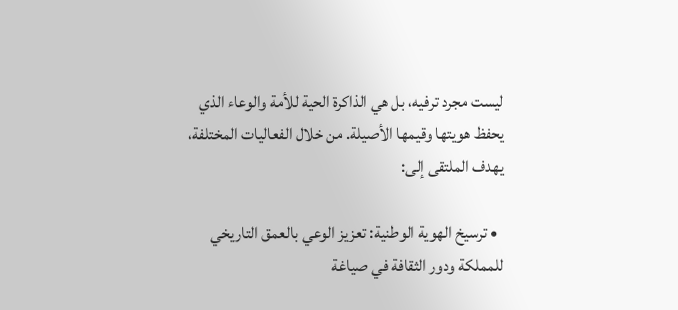ليست مجرد ترفيه، بل هي الذاكرة الحية للأمة والوعاء الذي يحفظ هويتها وقيمها الأصيلة. من خلال الفعاليات المختلفة، يهدف الملتقى إلى:

  • ترسيخ الهوية الوطنية: تعزيز الوعي بالعمق التاريخي للمملكة ودور الثقافة في صياغة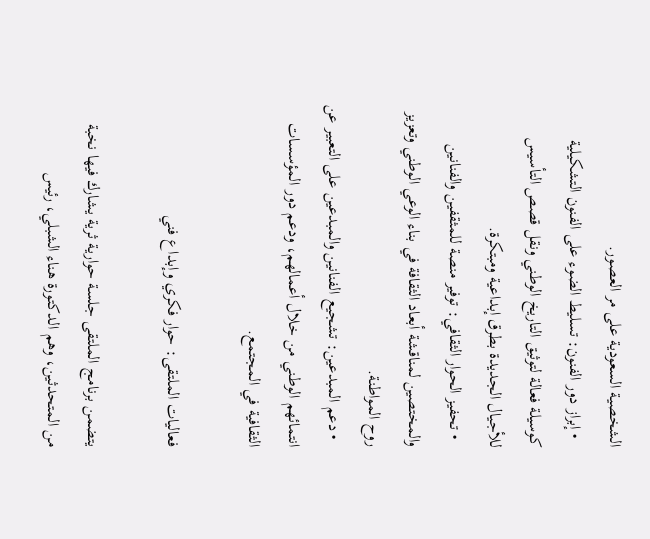الشخصية السعودية على مر العصور.
  • إبراز دور الفنون: تسليط الضوء على الفنون التشكيلية كوسيلة فعالة لتوثيق التاريخ الوطني ونقل قصص التأسيس للأجيال الجديدة بطرق إبداعية ومبتكرة.
  • تحفيز الحوار الثقافي: توفير منصة للمثقفين والفنانين والمختصين لمناقشة أبعاد الثقافة في بناء الوعي الوطني وتعزيز روح المواطنة.
  • دعم المبدعين: تشجيع الفنانين والمبدعين على التعبير عن انتمائهم الوطني من خلال أعمالهم، ودعم دور المؤسسات الثقافية في المجتمع.

فعاليات الملتقى: حوار فكري وإبداع فني

يتضمن برنامج الملتقى جلسة حوارية ثرية يشارك فيها نخبة من المتحدثين، وهم الدكتورة هناء الشبلي، رئيس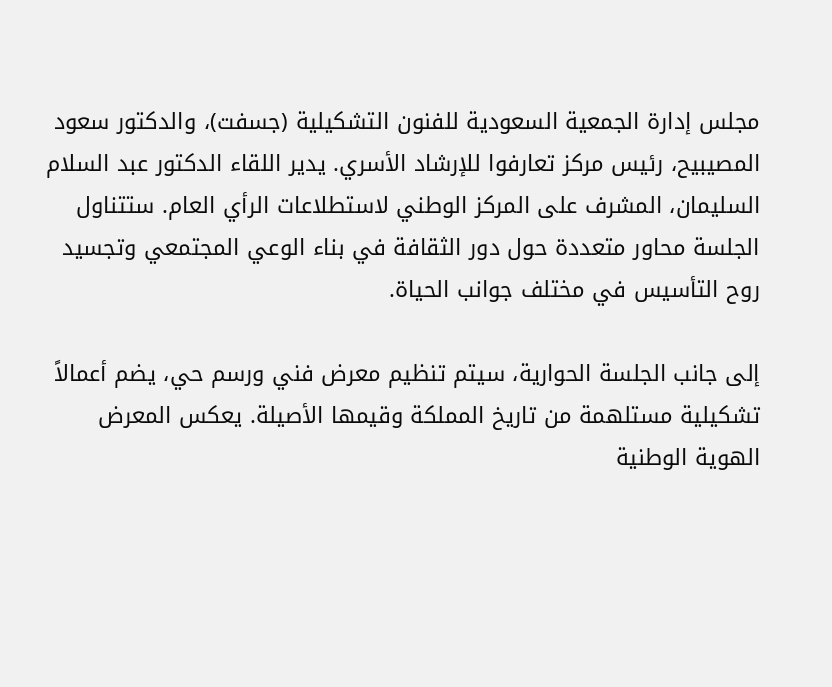مجلس إدارة الجمعية السعودية للفنون التشكيلية (جسفت)، والدكتور سعود المصيبيح، رئيس مركز تعارفوا للإرشاد الأسري. يدير اللقاء الدكتور عبد السلام السليمان، المشرف على المركز الوطني لاستطلاعات الرأي العام. ستتناول الجلسة محاور متعددة حول دور الثقافة في بناء الوعي المجتمعي وتجسيد روح التأسيس في مختلف جوانب الحياة.

إلى جانب الجلسة الحوارية، سيتم تنظيم معرض فني ورسم حي، يضم أعمالاً تشكيلية مستلهمة من تاريخ المملكة وقيمها الأصيلة. يعكس المعرض الهوية الوطنية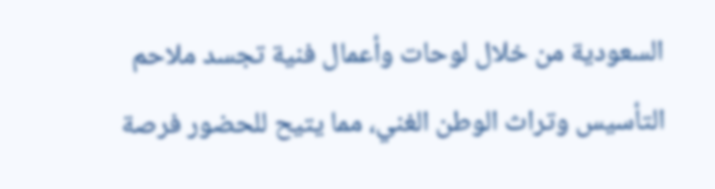السعودية من خلال لوحات وأعمال فنية تجسد ملاحم التأسيس وتراث الوطن الغني، مما يتيح للحضور فرصة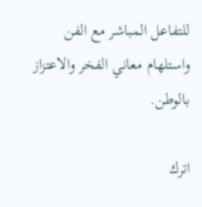للتفاعل المباشر مع الفن واستلهام معاني الفخر والاعتزاز بالوطن.

اترك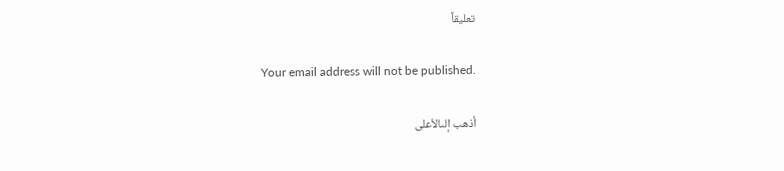تعليقاً

Your email address will not be published.

أذهب إلىالأعلى